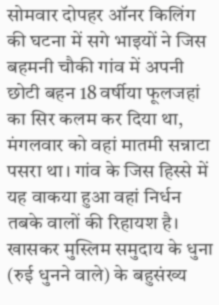सोमवार दोपहर ऑनर किलिंग की घटना में सगे भाइयों ने जिस बहमनी चौकी गांव में अपनी छोटी बहन 18 वर्षीया फूलजहां का सिर कलम कर दिया था, मंगलवार को वहां मातमी सन्नाटा पसरा था। गांव के जिस हिस्से में यह वाकया हुआ वहां निर्धन तबके वालों की रिहायश है। खासकर मुस्लिम समुदाय के धुना (रुई धुनने वाले) के बहुसंख्य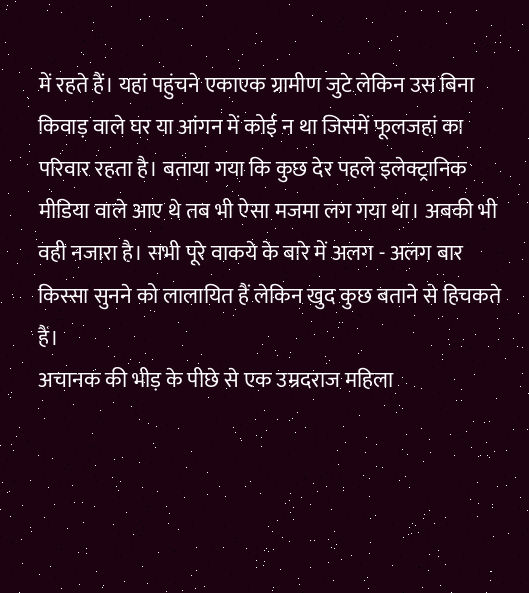में रहते हैं। यहां पहुंचने एकाएक ग्रामीण जुटे लेकिन उस बिना किवाड़ वाले घर या आंगन में कोई न था जिसमें फूलजहां का परिवार रहता है। बताया गया कि कुछ देर पहले इलेक्ट्रानिक मीडिया वाले आए थे तब भी ऐसा मजमा लग गया था। अबकी भी वही नजारा है। सभी पूरे वाकये के बारे में अलग - अलग बार किस्सा सुनने को लालायित हैं लेकिन खुद कुछ बताने से हिचकते हैं।
अचानक की भीड़ के पीछे से एक उम्रदराज महिला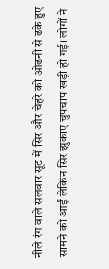नीले रंग वाले सलवार सूट में सिर और चेहरे को ओढनी से ढके हुए सामने को आईं लेकिन सिर झुकाए चुपचाप खड़ी हो गई। लोगों ने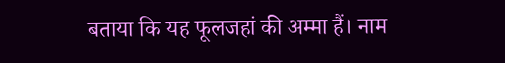बताया कि यह फूलजहां की अम्मा हैं। नाम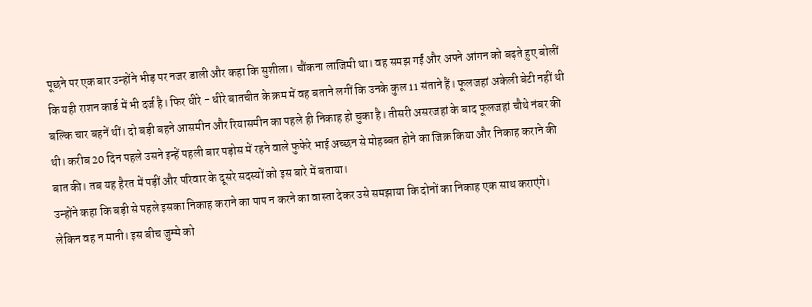पूछने पर एक बार उन्होंने भीड़ पर नजर डाली और कहा कि सुशीला। चौंकना लाजिमी था। वह समझ गईं और अपने आंगन को बढ़ते हुए बोलीं कि यही राशन कार्ड में भी दर्ज है। फिर धीरे - धीरे बातचीत के क्रम में वह बताने लगीं कि उनके कुल 11 संताने हैं। फूलजहां अकेली बेटी नहीं थी बल्कि चार बहनें थीं। दो बड़ी बहने आसमीन और रियासमीन का पहले ही निकाह हो चुका है। तीसरी असरजहां के बाद फूलजहां चौथे नंबर की थी। करीब 20 दिन पहले उसने इन्हें पहली बार पड़ोस में रहने वाले फुफेरे भाई अच्छन से मोहब्बत होने का जिक्र किया और निकाह कराने की बात की। तब यह हैरत में पड़ीं और परिवार के दूसरे सदस्यों को इस बारे में बताया।
उन्होंने कहा कि बड़ी से पहले इसका निकाह कराने का पाप न करने का वास्ता देकर उसे समझाया कि दोनों का निकाह एक साथ कराएंगे। लेकिन वह न मानी। इस बीच जुम्मे को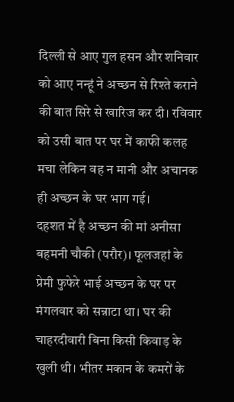दिल्ली से आए गुल हसन और शनिवार को आए नन्हूं ने अच्छन से रिश्ते कराने की बात सिरे से खारिज कर दी। रविवार को उसी बात पर घर में काफी कलह मचा लेकिन वह न मानी और अचानक ही अच्छन के घर भाग गई।
दहशत में है अच्छन की मां अनीसा
बहमनी चौकी (परौर)। फूलजहां के प्रेमी फुफेरे भाई अच्छन के घर पर मंगलवार को सन्नाटा था। घर की चाहरदीवारी बिना किसी किवाड़ के खुली थी। भीतर मकान के कमरों के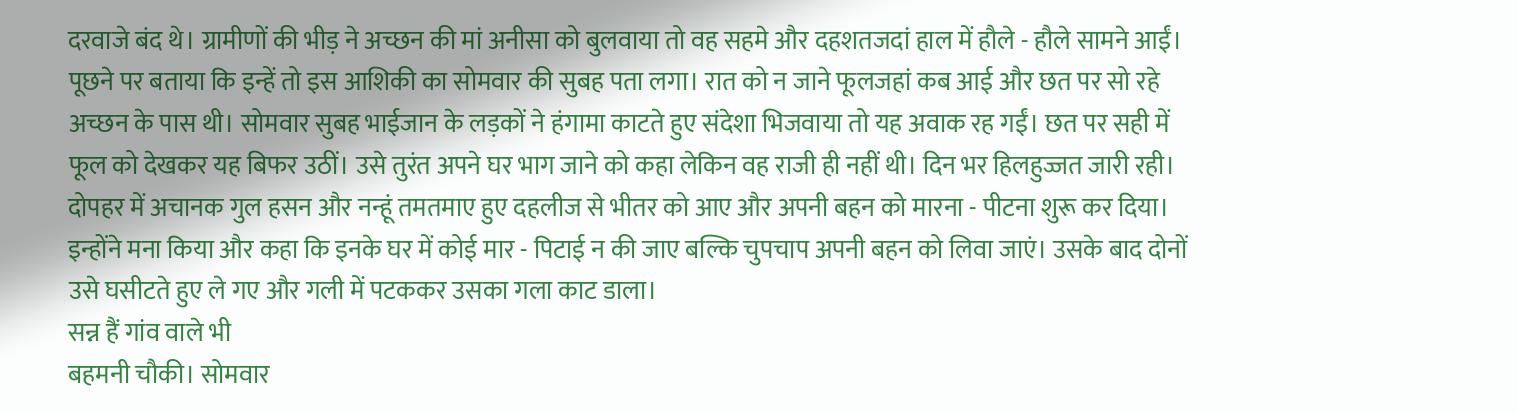दरवाजे बंद थे। ग्रामीणों की भीड़ ने अच्छन की मां अनीसा को बुलवाया तो वह सहमे और दहशतजदां हाल में हौले - हौले सामने आईं। पूछने पर बताया कि इन्हें तो इस आशिकी का सोमवार की सुबह पता लगा। रात को न जाने फूलजहां कब आई और छत पर सो रहे अच्छन के पास थी। सोमवार सुबह भाईजान के लड़कों ने हंगामा काटते हुए संदेशा भिजवाया तो यह अवाक रह गईं। छत पर सही में फूल को देखकर यह बिफर उठीं। उसे तुरंत अपने घर भाग जाने को कहा लेकिन वह राजी ही नहीं थी। दिन भर हिलहुज्जत जारी रही। दोपहर में अचानक गुल हसन और नन्हूं तमतमाए हुए दहलीज से भीतर को आए और अपनी बहन को मारना - पीटना शुरू कर दिया। इन्होंने मना किया और कहा कि इनके घर में कोई मार - पिटाई न की जाए बल्कि चुपचाप अपनी बहन को लिवा जाएं। उसके बाद दोनों उसे घसीटते हुए ले गए और गली में पटककर उसका गला काट डाला।
सन्न हैं गांव वाले भी
बहमनी चौकी। सोमवार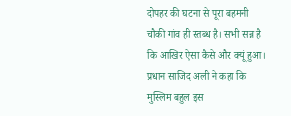दोपहर की घटना से पूरा बहमनी चौकी गांव ही स्तब्ध है। सभी सन्न है कि आखिर ऐसा कैसे और क्यूं हुआ। प्रधान साजिद अली ने कहा कि मुस्लिम बहुल इस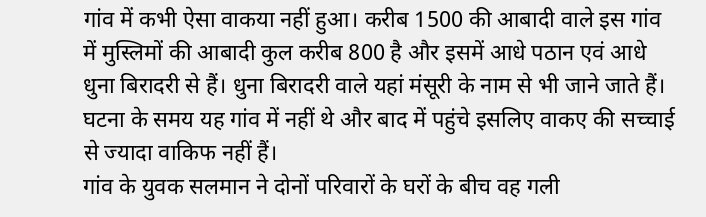गांव में कभी ऐसा वाकया नहीं हुआ। करीब 1500 की आबादी वाले इस गांव में मुस्लिमों की आबादी कुल करीब 800 है और इसमें आधे पठान एवं आधे धुना बिरादरी से हैं। धुना बिरादरी वाले यहां मंसूरी के नाम से भी जाने जाते हैं। घटना के समय यह गांव में नहीं थे और बाद में पहुंचे इसलिए वाकए की सच्चाई से ज्यादा वाकिफ नहीं हैं।
गांव के युवक सलमान ने दोनों परिवारों के घरों के बीच वह गली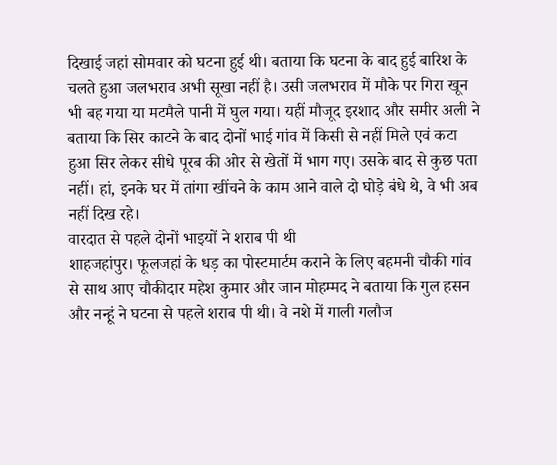दिखाई जहां सोमवार को घटना हुई थी। बताया कि घटना के बाद हुई बारिश के चलते हुआ जलभराव अभी सूखा नहीं है। उसी जलभराव में मौके पर गिरा खून भी बह गया या मटमैले पानी में घुल गया। यहीं मौजूद इरशाद और समीर अली ने बताया कि सिर काटने के बाद दोनों भाई गांव में किसी से नहीं मिले एवं कटा हुआ सिर लेकर सीधे पूरब की ओर से खेतों में भाग गए। उसके बाद से कुछ पता नहीं। हां, इनके घर में तांगा खींचने के काम आने वाले दो घोड़े बंधे थे, वे भी अब नहीं दिख रहे।
वारदात से पहले दोनों भाइयों ने शराब पी थी
शाहजहांपुर। फूलजहां के धड़ का पोस्टमार्टम कराने के लिए बहमनी चौकी गांव से साथ आए चौकीदार महेश कुमार और जान मोहम्मद ने बताया कि गुल हसन और नन्हूं ने घटना से पहले शराब पी थी। वे नशे में गाली गलौज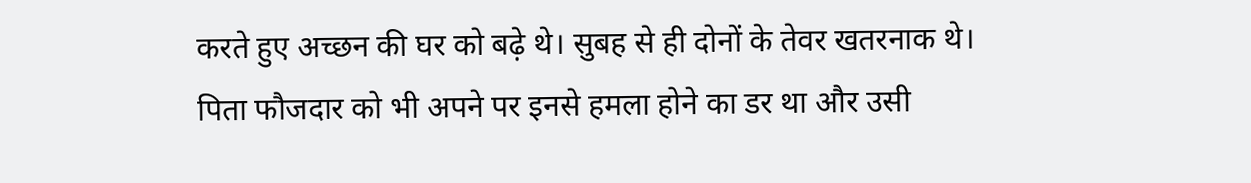करते हुए अच्छन की घर को बढ़े थे। सुबह से ही दोनों के तेवर खतरनाक थे। पिता फौजदार को भी अपने पर इनसे हमला होने का डर था और उसी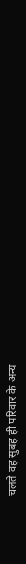चलते वह सुबह ही परिवार के अन्य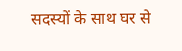सदस्यों के साथ घर से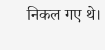निकल गए थे।